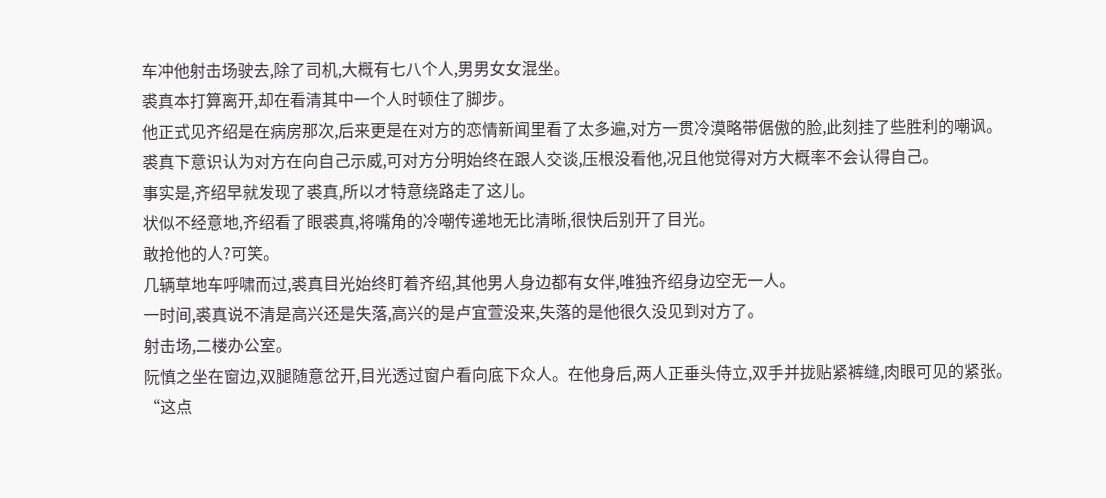车冲他射击场驶去,除了司机,大概有七八个人,男男女女混坐。
裘真本打算离开,却在看清其中一个人时顿住了脚步。
他正式见齐绍是在病房那次,后来更是在对方的恋情新闻里看了太多遍,对方一贯冷漠略带倨傲的脸,此刻挂了些胜利的嘲讽。
裘真下意识认为对方在向自己示威,可对方分明始终在跟人交谈,压根没看他,况且他觉得对方大概率不会认得自己。
事实是,齐绍早就发现了裘真,所以才特意绕路走了这儿。
状似不经意地,齐绍看了眼裘真,将嘴角的冷嘲传递地无比清晰,很快后别开了目光。
敢抢他的人?可笑。
几辆草地车呼啸而过,裘真目光始终盯着齐绍,其他男人身边都有女伴,唯独齐绍身边空无一人。
一时间,裘真说不清是高兴还是失落,高兴的是卢宜萱没来,失落的是他很久没见到对方了。
射击场,二楼办公室。
阮慎之坐在窗边,双腿随意岔开,目光透过窗户看向底下众人。在他身后,两人正垂头侍立,双手并拢贴紧裤缝,肉眼可见的紧张。
“这点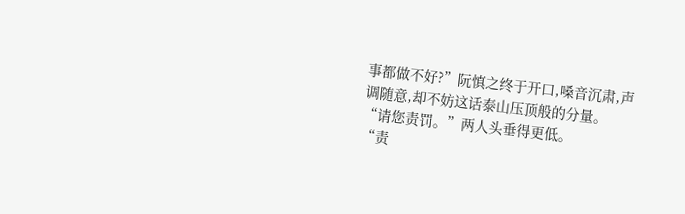事都做不好?”阮慎之终于开口,嗓音沉肃,声调随意,却不妨这话泰山压顶般的分量。
“请您责罚。”两人头垂得更低。
“责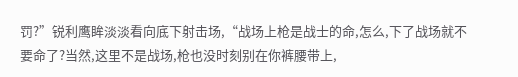罚?”锐利鹰眸淡淡看向底下射击场,“战场上枪是战士的命,怎么,下了战场就不要命了?当然,这里不是战场,枪也没时刻别在你裤腰带上,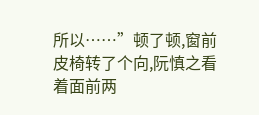所以……”顿了顿,窗前皮椅转了个向,阮慎之看着面前两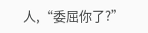人,“委屈你了?”